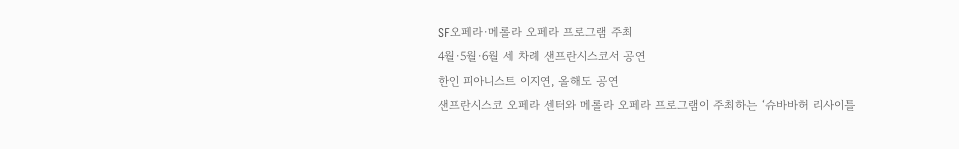SF오페라·메롤라 오페라 프로그램 주최
4월·5월·6월 세 차례 샌프란시스코서 공연
한인 피아니스트 이지연, 올해도 공연
샌프란시스코 오페라 센터와 메롤라 오페라 프로그램이 주최하는 ‘슈바바허 리사이틀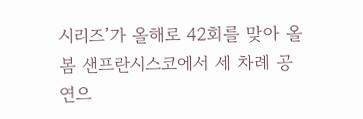시리즈’가 올해로 42회를 맞아 올봄 샌프란시스코에서 세 차례 공연으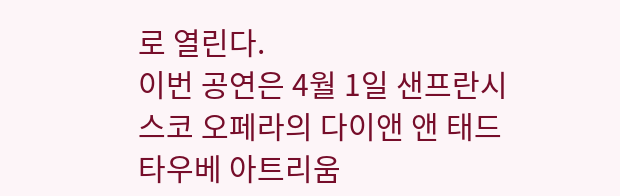로 열린다.
이번 공연은 4월 1일 샌프란시스코 오페라의 다이앤 앤 태드 타우베 아트리움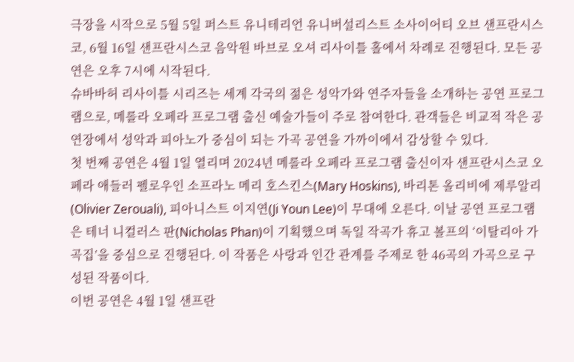극장을 시작으로 5월 5일 퍼스트 유니테리언 유니버설리스트 소사이어티 오브 샌프란시스코, 6월 16일 샌프란시스코 음악원 바브로 오셔 리사이틀 홀에서 차례로 진행된다. 모든 공연은 오후 7시에 시작된다.
슈바바허 리사이틀 시리즈는 세계 각국의 젊은 성악가와 연주자들을 소개하는 공연 프로그램으로, 메롤라 오페라 프로그램 출신 예술가들이 주로 참여한다. 관객들은 비교적 작은 공연장에서 성악과 피아노가 중심이 되는 가곡 공연을 가까이에서 감상할 수 있다.
첫 번째 공연은 4월 1일 열리며 2024년 메롤라 오페라 프로그램 출신이자 샌프란시스코 오페라 애들러 펠로우인 소프라노 메리 호스킨스(Mary Hoskins), 바리톤 올리비에 제루알리(Olivier Zerouali), 피아니스트 이지연(Ji Youn Lee)이 무대에 오른다. 이날 공연 프로그램은 테너 니컬러스 판(Nicholas Phan)이 기획했으며 독일 작곡가 휴고 볼프의 ‘이탈리아 가곡집’을 중심으로 진행된다. 이 작품은 사랑과 인간 관계를 주제로 한 46곡의 가곡으로 구성된 작품이다.
이번 공연은 4월 1일 샌프란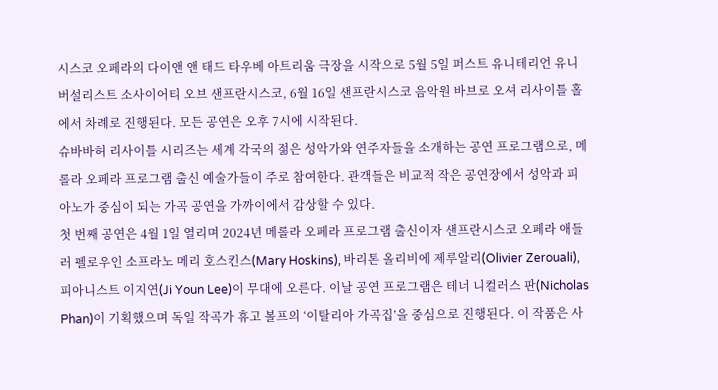시스코 오페라의 다이앤 앤 태드 타우베 아트리움 극장을 시작으로 5월 5일 퍼스트 유니테리언 유니버설리스트 소사이어티 오브 샌프란시스코, 6월 16일 샌프란시스코 음악원 바브로 오셔 리사이틀 홀에서 차례로 진행된다. 모든 공연은 오후 7시에 시작된다.
슈바바허 리사이틀 시리즈는 세계 각국의 젊은 성악가와 연주자들을 소개하는 공연 프로그램으로, 메롤라 오페라 프로그램 출신 예술가들이 주로 참여한다. 관객들은 비교적 작은 공연장에서 성악과 피아노가 중심이 되는 가곡 공연을 가까이에서 감상할 수 있다.
첫 번째 공연은 4월 1일 열리며 2024년 메롤라 오페라 프로그램 출신이자 샌프란시스코 오페라 애들러 펠로우인 소프라노 메리 호스킨스(Mary Hoskins), 바리톤 올리비에 제루알리(Olivier Zerouali), 피아니스트 이지연(Ji Youn Lee)이 무대에 오른다. 이날 공연 프로그램은 테너 니컬러스 판(Nicholas Phan)이 기획했으며 독일 작곡가 휴고 볼프의 ‘이탈리아 가곡집’을 중심으로 진행된다. 이 작품은 사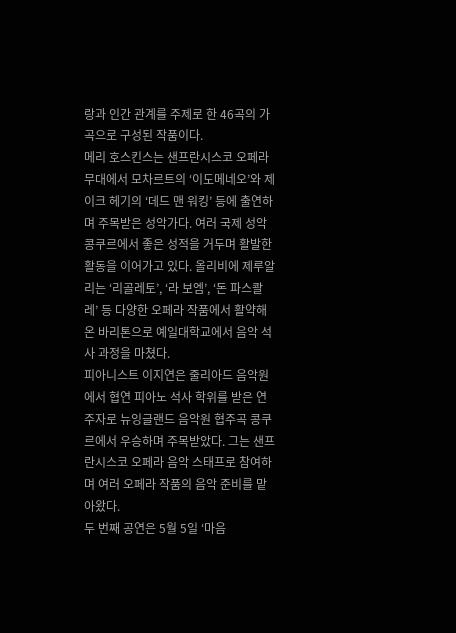랑과 인간 관계를 주제로 한 46곡의 가곡으로 구성된 작품이다.
메리 호스킨스는 샌프란시스코 오페라 무대에서 모차르트의 ‘이도메네오’와 제이크 헤기의 ‘데드 맨 워킹’ 등에 출연하며 주목받은 성악가다. 여러 국제 성악 콩쿠르에서 좋은 성적을 거두며 활발한 활동을 이어가고 있다. 올리비에 제루알리는 ‘리골레토’, ‘라 보엠’, ‘돈 파스콸레’ 등 다양한 오페라 작품에서 활약해 온 바리톤으로 예일대학교에서 음악 석사 과정을 마쳤다.
피아니스트 이지연은 줄리아드 음악원에서 협연 피아노 석사 학위를 받은 연주자로 뉴잉글랜드 음악원 협주곡 콩쿠르에서 우승하며 주목받았다. 그는 샌프란시스코 오페라 음악 스태프로 참여하며 여러 오페라 작품의 음악 준비를 맡아왔다.
두 번째 공연은 5월 5일 ‘마음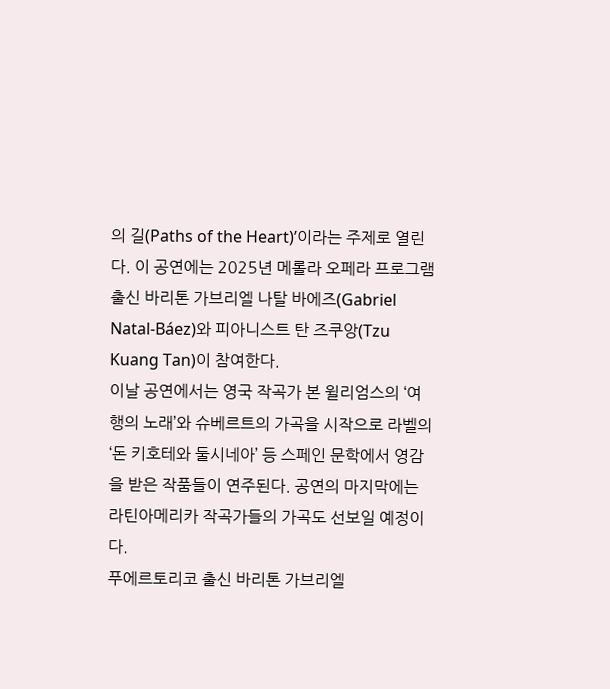의 길(Paths of the Heart)’이라는 주제로 열린다. 이 공연에는 2025년 메롤라 오페라 프로그램 출신 바리톤 가브리엘 나탈 바에즈(Gabriel Natal-Báez)와 피아니스트 탄 즈쿠앙(Tzu Kuang Tan)이 참여한다.
이날 공연에서는 영국 작곡가 본 윌리엄스의 ‘여행의 노래’와 슈베르트의 가곡을 시작으로 라벨의 ‘돈 키호테와 둘시네아’ 등 스페인 문학에서 영감을 받은 작품들이 연주된다. 공연의 마지막에는 라틴아메리카 작곡가들의 가곡도 선보일 예정이다.
푸에르토리코 출신 바리톤 가브리엘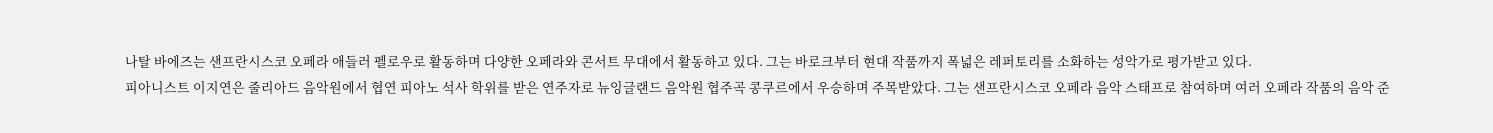나탈 바에즈는 샌프란시스코 오페라 애들러 펠로우로 활동하며 다양한 오페라와 콘서트 무대에서 활동하고 있다. 그는 바로크부터 현대 작품까지 폭넓은 레퍼토리를 소화하는 성악가로 평가받고 있다.
피아니스트 이지연은 줄리아드 음악원에서 협연 피아노 석사 학위를 받은 연주자로 뉴잉글랜드 음악원 협주곡 콩쿠르에서 우승하며 주목받았다. 그는 샌프란시스코 오페라 음악 스태프로 참여하며 여러 오페라 작품의 음악 준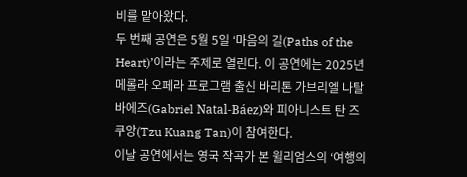비를 맡아왔다.
두 번째 공연은 5월 5일 ‘마음의 길(Paths of the Heart)’이라는 주제로 열린다. 이 공연에는 2025년 메롤라 오페라 프로그램 출신 바리톤 가브리엘 나탈 바에즈(Gabriel Natal-Báez)와 피아니스트 탄 즈쿠앙(Tzu Kuang Tan)이 참여한다.
이날 공연에서는 영국 작곡가 본 윌리엄스의 ‘여행의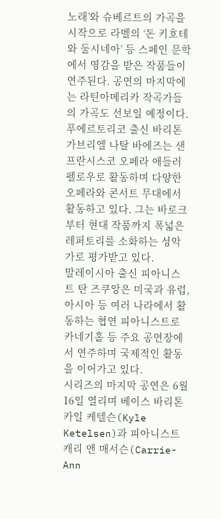노래’와 슈베르트의 가곡을 시작으로 라벨의 ‘돈 키호테와 둘시네아’ 등 스페인 문학에서 영감을 받은 작품들이 연주된다. 공연의 마지막에는 라틴아메리카 작곡가들의 가곡도 선보일 예정이다.
푸에르토리코 출신 바리톤 가브리엘 나탈 바에즈는 샌프란시스코 오페라 애들러 펠로우로 활동하며 다양한 오페라와 콘서트 무대에서 활동하고 있다. 그는 바로크부터 현대 작품까지 폭넓은 레퍼토리를 소화하는 성악가로 평가받고 있다.
말레이시아 출신 피아니스트 탄 즈쿠앙은 미국과 유럽, 아시아 등 여러 나라에서 활동하는 협연 피아니스트로 카네기홀 등 주요 공연장에서 연주하며 국제적인 활동을 이어가고 있다.
시리즈의 마지막 공연은 6월 16일 열리며 베이스 바리톤 카일 케텔슨(Kyle Ketelsen)과 피아니스트 캐리 앤 매서슨(Carrie-Ann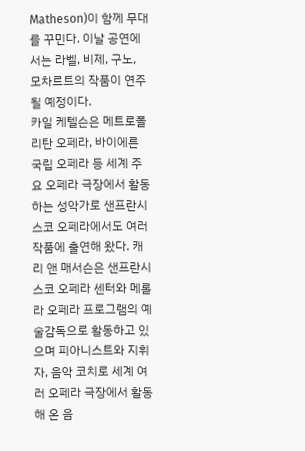Matheson)이 함께 무대를 꾸민다. 이날 공연에서는 라벨, 비제, 구노, 모차르트의 작품이 연주될 예정이다.
카일 케텔슨은 메트로폴리탄 오페라, 바이에른 국립 오페라 등 세계 주요 오페라 극장에서 활동하는 성악가로 샌프란시스코 오페라에서도 여러 작품에 출연해 왔다. 캐리 앤 매서슨은 샌프란시스코 오페라 센터와 메롤라 오페라 프로그램의 예술감독으로 활동하고 있으며 피아니스트와 지휘자, 음악 코치로 세계 여러 오페라 극장에서 활동해 온 음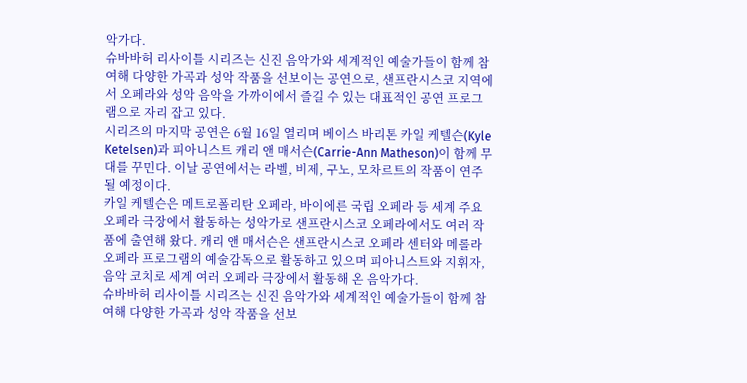악가다.
슈바바허 리사이틀 시리즈는 신진 음악가와 세계적인 예술가들이 함께 참여해 다양한 가곡과 성악 작품을 선보이는 공연으로, 샌프란시스코 지역에서 오페라와 성악 음악을 가까이에서 즐길 수 있는 대표적인 공연 프로그램으로 자리 잡고 있다.
시리즈의 마지막 공연은 6월 16일 열리며 베이스 바리톤 카일 케텔슨(Kyle Ketelsen)과 피아니스트 캐리 앤 매서슨(Carrie-Ann Matheson)이 함께 무대를 꾸민다. 이날 공연에서는 라벨, 비제, 구노, 모차르트의 작품이 연주될 예정이다.
카일 케텔슨은 메트로폴리탄 오페라, 바이에른 국립 오페라 등 세계 주요 오페라 극장에서 활동하는 성악가로 샌프란시스코 오페라에서도 여러 작품에 출연해 왔다. 캐리 앤 매서슨은 샌프란시스코 오페라 센터와 메롤라 오페라 프로그램의 예술감독으로 활동하고 있으며 피아니스트와 지휘자, 음악 코치로 세계 여러 오페라 극장에서 활동해 온 음악가다.
슈바바허 리사이틀 시리즈는 신진 음악가와 세계적인 예술가들이 함께 참여해 다양한 가곡과 성악 작품을 선보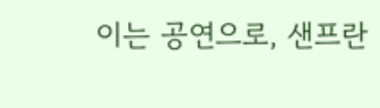이는 공연으로, 샌프란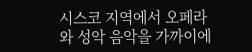시스코 지역에서 오페라와 성악 음악을 가까이에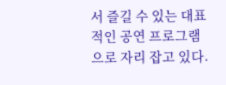서 즐길 수 있는 대표적인 공연 프로그램으로 자리 잡고 있다.